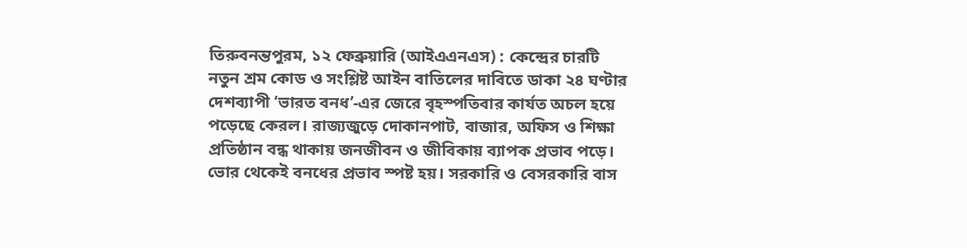তিরুবনন্তপুরম, ১২ ফেব্রুয়ারি (আইএএনএস) : কেন্দ্রের চারটি নতুন শ্রম কোড ও সংশ্লিষ্ট আইন বাতিলের দাবিতে ডাকা ২৪ ঘণ্টার দেশব্যাপী ‘ভারত বনধ’-এর জেরে বৃহস্পতিবার কার্যত অচল হয়ে পড়েছে কেরল। রাজ্যজুড়ে দোকানপাট, বাজার, অফিস ও শিক্ষা প্রতিষ্ঠান বন্ধ থাকায় জনজীবন ও জীবিকায় ব্যাপক প্রভাব পড়ে।
ভোর থেকেই বনধের প্রভাব স্পষ্ট হয়। সরকারি ও বেসরকারি বাস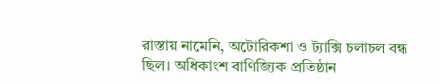রাস্তায় নামেনি, অটোরিকশা ও ট্যাক্সি চলাচল বন্ধ ছিল। অধিকাংশ বাণিজ্যিক প্রতিষ্ঠান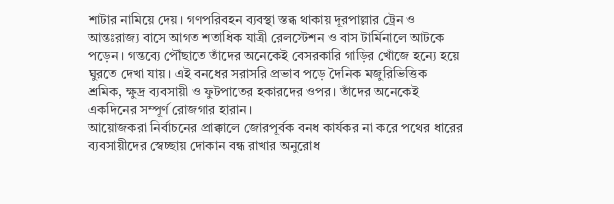শাটার নামিয়ে দেয়। গণপরিবহন ব্যবস্থা স্তব্ধ থাকায় দূরপাল্লার ট্রেন ও আন্তঃরাজ্য বাসে আগত শতাধিক যাত্রী রেলস্টেশন ও বাস টার্মিনালে আটকে পড়েন। গন্তব্যে পৌঁছাতে তাঁদের অনেকেই বেসরকারি গাড়ির খোঁজে হন্যে হয়ে ঘুরতে দেখা যায়। এই বনধের সরাসরি প্রভাব পড়ে দৈনিক মজুরিভিত্তিক শ্রমিক, ক্ষুদ্র ব্যবসায়ী ও ফুটপাতের হকারদের ওপর। তাঁদের অনেকেই একদিনের সম্পূর্ণ রোজগার হারান।
আয়োজকরা নির্বাচনের প্রাক্কালে জোরপূর্বক বনধ কার্যকর না করে পথের ধারের ব্যবসায়ীদের স্বেচ্ছায় দোকান বন্ধ রাখার অনুরোধ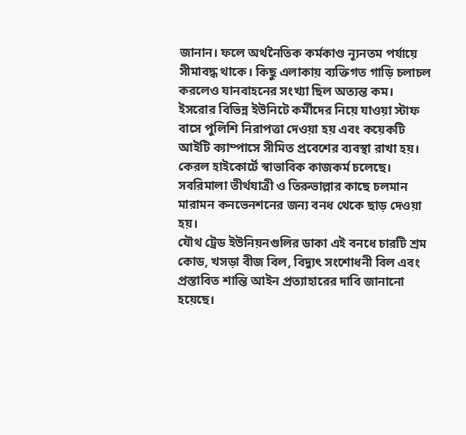জানান। ফলে অর্থনৈতিক কর্মকাণ্ড ন্যূনতম পর্যায়ে সীমাবদ্ধ থাকে। কিছু এলাকায় ব্যক্তিগত গাড়ি চলাচল করলেও যানবাহনের সংখ্যা ছিল অত্যন্ত কম।
ইসরোর বিভিন্ন ইউনিটে কর্মীদের নিয়ে যাওয়া স্টাফ বাসে পুলিশি নিরাপত্তা দেওয়া হয় এবং কয়েকটি আইটি ক্যাম্পাসে সীমিত প্রবেশের ব্যবস্থা রাখা হয়। কেরল হাইকোর্টে স্বাভাবিক কাজকর্ম চলেছে। সবরিমালা তীর্থযাত্রী ও তিরুভাল্লার কাছে চলমান মারামন কনভেনশনের জন্য বনধ থেকে ছাড় দেওয়া হয়।
যৌথ ট্রেড ইউনিয়নগুলির ডাকা এই বনধে চারটি শ্রম কোড, খসড়া বীজ বিল, বিদ্যুৎ সংশোধনী বিল এবং প্রস্তাবিত শান্তি আইন প্রত্যাহারের দাবি জানানো হয়েছে।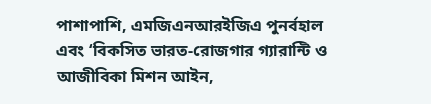পাশাপাশি, এমজিএনআরইজিএ পুনর্বহাল এবং ‘বিকসিত ভারত-রোজগার গ্যারান্টি ও আজীবিকা মিশন আইন,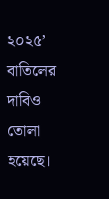২০২৫’ বাতিলের দাবিও তোলা হয়েছে।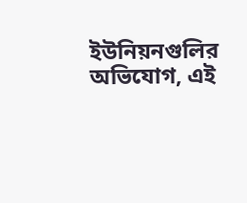ইউনিয়নগুলির অভিযোগ, এই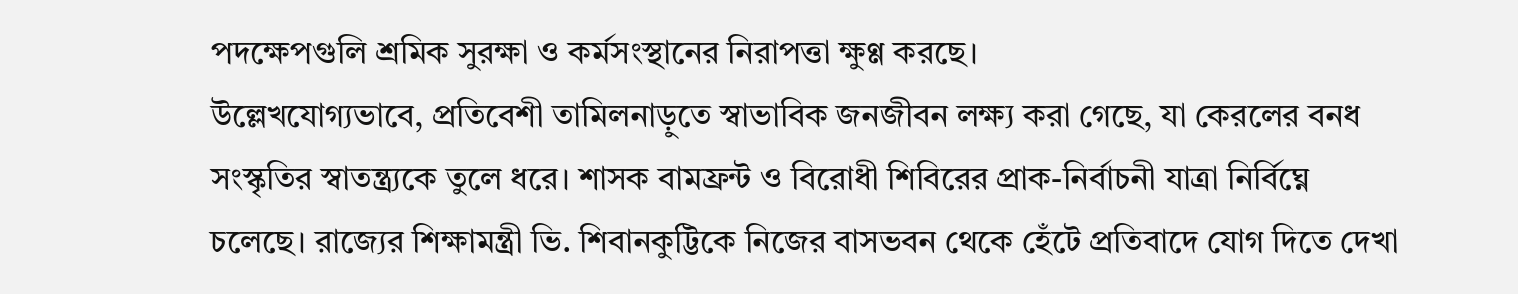পদক্ষেপগুলি শ্রমিক সুরক্ষা ও কর্মসংস্থানের নিরাপত্তা ক্ষুণ্ণ করছে।
উল্লেখযোগ্যভাবে, প্রতিবেশী তামিলনাড়ুতে স্বাভাবিক জনজীবন লক্ষ্য করা গেছে, যা কেরলের বনধ সংস্কৃতির স্বাতন্ত্র্যকে তুলে ধরে। শাসক বামফ্রন্ট ও বিরোধী শিবিরের প্রাক-নির্বাচনী যাত্রা নির্বিঘ্নে চলেছে। রাজ্যের শিক্ষামন্ত্রী ভি. শিবানকুট্টিকে নিজের বাসভবন থেকে হেঁটে প্রতিবাদে যোগ দিতে দেখা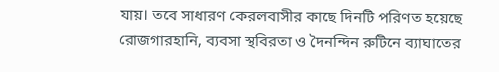যায়। তবে সাধারণ কেরলবাসীর কাছে দিনটি পরিণত হয়েছে রোজগারহানি, ব্যবসা স্থবিরতা ও দৈনন্দিন রুটিনে ব্যাঘাতের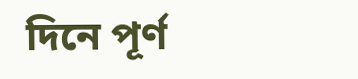দিনে পূর্ণ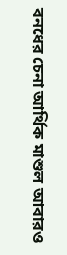বনধের চেনা আর্থিক মাশুল আবারও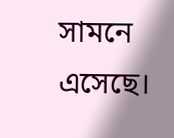সামনে এসেছে।